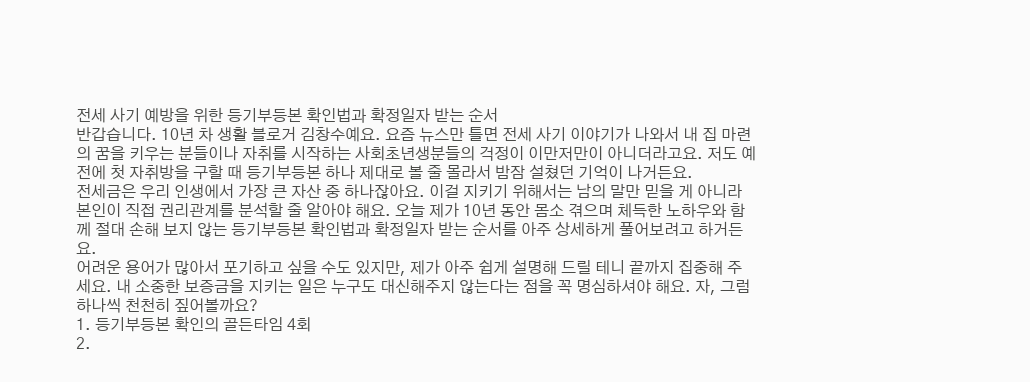전세 사기 예방을 위한 등기부등본 확인법과 확정일자 받는 순서
반갑습니다. 10년 차 생활 블로거 김창수예요. 요즘 뉴스만 틀면 전세 사기 이야기가 나와서 내 집 마련의 꿈을 키우는 분들이나 자취를 시작하는 사회초년생분들의 걱정이 이만저만이 아니더라고요. 저도 예전에 첫 자취방을 구할 때 등기부등본 하나 제대로 볼 줄 몰라서 밤잠 설쳤던 기억이 나거든요.
전세금은 우리 인생에서 가장 큰 자산 중 하나잖아요. 이걸 지키기 위해서는 남의 말만 믿을 게 아니라 본인이 직접 권리관계를 분석할 줄 알아야 해요. 오늘 제가 10년 동안 몸소 겪으며 체득한 노하우와 함께 절대 손해 보지 않는 등기부등본 확인법과 확정일자 받는 순서를 아주 상세하게 풀어보려고 하거든요.
어려운 용어가 많아서 포기하고 싶을 수도 있지만, 제가 아주 쉽게 설명해 드릴 테니 끝까지 집중해 주세요. 내 소중한 보증금을 지키는 일은 누구도 대신해주지 않는다는 점을 꼭 명심하셔야 해요. 자, 그럼 하나씩 천천히 짚어볼까요?
1. 등기부등본 확인의 골든타임 4회
2.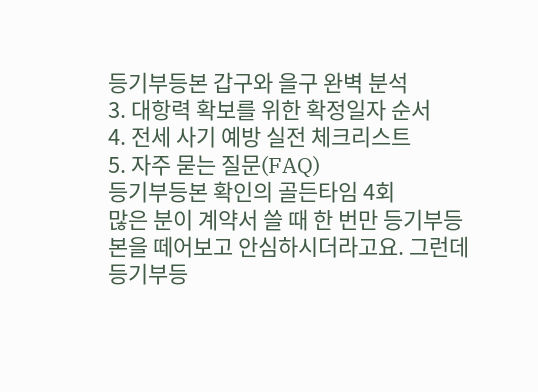등기부등본 갑구와 을구 완벽 분석
3. 대항력 확보를 위한 확정일자 순서
4. 전세 사기 예방 실전 체크리스트
5. 자주 묻는 질문(FAQ)
등기부등본 확인의 골든타임 4회
많은 분이 계약서 쓸 때 한 번만 등기부등본을 떼어보고 안심하시더라고요. 그런데 등기부등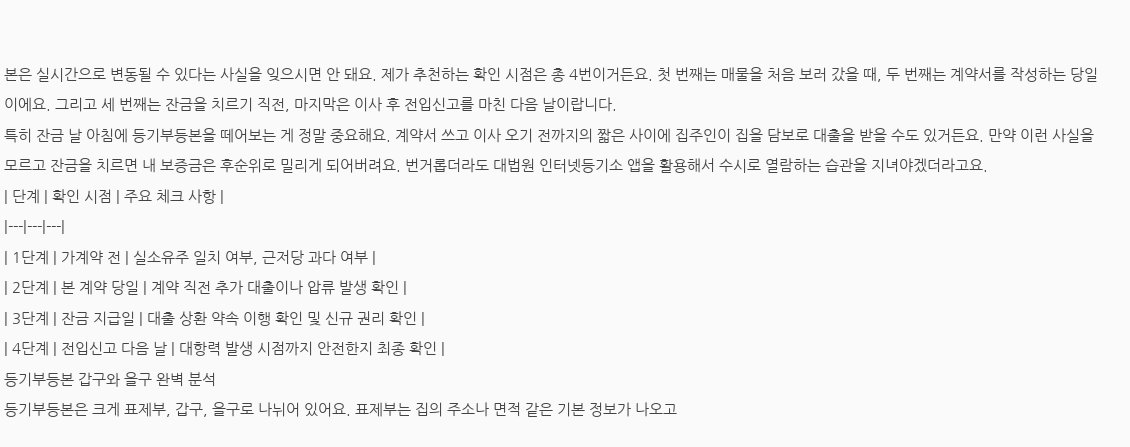본은 실시간으로 변동될 수 있다는 사실을 잊으시면 안 돼요. 제가 추천하는 확인 시점은 총 4번이거든요. 첫 번째는 매물을 처음 보러 갔을 때, 두 번째는 계약서를 작성하는 당일이에요. 그리고 세 번째는 잔금을 치르기 직전, 마지막은 이사 후 전입신고를 마친 다음 날이랍니다.
특히 잔금 날 아침에 등기부등본을 떼어보는 게 정말 중요해요. 계약서 쓰고 이사 오기 전까지의 짧은 사이에 집주인이 집을 담보로 대출을 받을 수도 있거든요. 만약 이런 사실을 모르고 잔금을 치르면 내 보증금은 후순위로 밀리게 되어버려요. 번거롭더라도 대법원 인터넷등기소 앱을 활용해서 수시로 열람하는 습관을 지녀야겠더라고요.
| 단계 | 확인 시점 | 주요 체크 사항 |
|---|---|---|
| 1단계 | 가계약 전 | 실소유주 일치 여부, 근저당 과다 여부 |
| 2단계 | 본 계약 당일 | 계약 직전 추가 대출이나 압류 발생 확인 |
| 3단계 | 잔금 지급일 | 대출 상환 약속 이행 확인 및 신규 권리 확인 |
| 4단계 | 전입신고 다음 날 | 대항력 발생 시점까지 안전한지 최종 확인 |
등기부등본 갑구와 을구 완벽 분석
등기부등본은 크게 표제부, 갑구, 을구로 나뉘어 있어요. 표제부는 집의 주소나 면적 같은 기본 정보가 나오고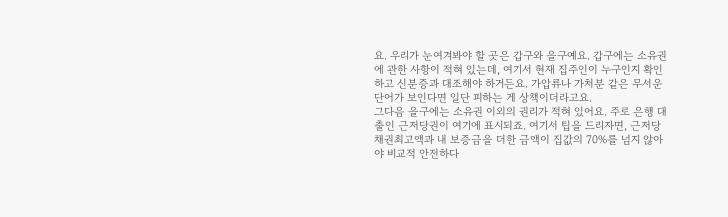요. 우리가 눈여겨봐야 할 곳은 갑구와 을구예요. 갑구에는 소유권에 관한 사항이 적혀 있는데, 여기서 현재 집주인이 누구인지 확인하고 신분증과 대조해야 하거든요. 가압류나 가처분 같은 무서운 단어가 보인다면 일단 피하는 게 상책이더라고요.
그다음 을구에는 소유권 이외의 권리가 적혀 있어요. 주로 은행 대출인 근저당권이 여기에 표시되죠. 여기서 팁을 드리자면, 근저당 채권최고액과 내 보증금을 더한 금액이 집값의 70%를 넘지 않아야 비교적 안전하다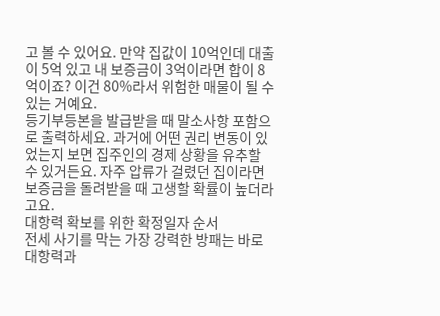고 볼 수 있어요. 만약 집값이 10억인데 대출이 5억 있고 내 보증금이 3억이라면 합이 8억이죠? 이건 80%라서 위험한 매물이 될 수 있는 거예요.
등기부등본을 발급받을 때 말소사항 포함으로 출력하세요. 과거에 어떤 권리 변동이 있었는지 보면 집주인의 경제 상황을 유추할 수 있거든요. 자주 압류가 걸렸던 집이라면 보증금을 돌려받을 때 고생할 확률이 높더라고요.
대항력 확보를 위한 확정일자 순서
전세 사기를 막는 가장 강력한 방패는 바로 대항력과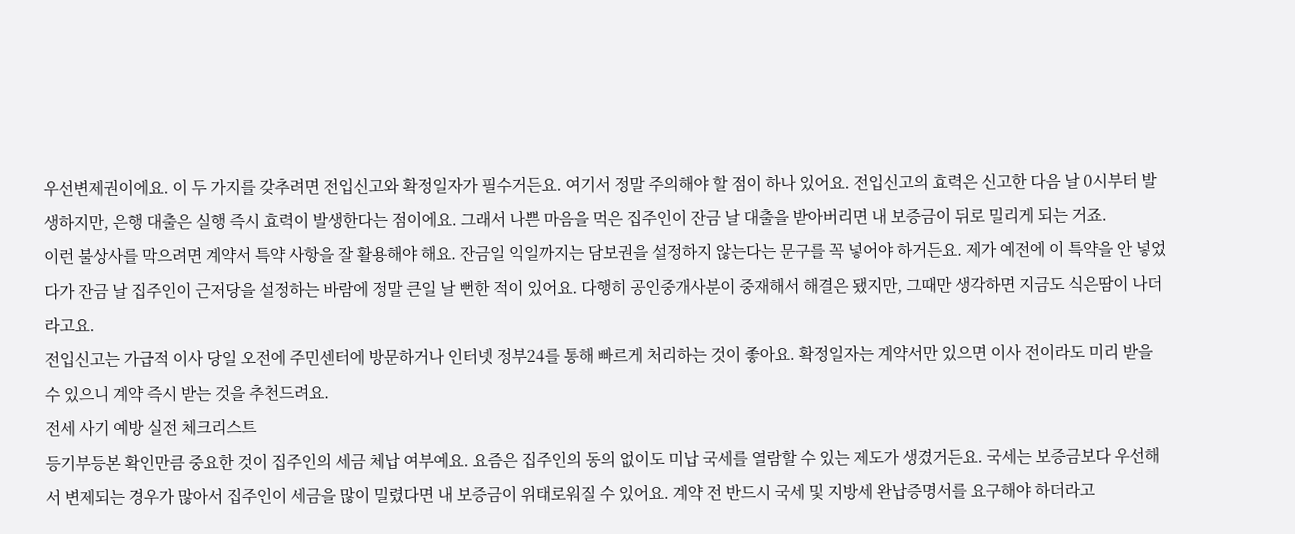우선변제권이에요. 이 두 가지를 갖추려면 전입신고와 확정일자가 필수거든요. 여기서 정말 주의해야 할 점이 하나 있어요. 전입신고의 효력은 신고한 다음 날 0시부터 발생하지만, 은행 대출은 실행 즉시 효력이 발생한다는 점이에요. 그래서 나쁜 마음을 먹은 집주인이 잔금 날 대출을 받아버리면 내 보증금이 뒤로 밀리게 되는 거죠.
이런 불상사를 막으려면 계약서 특약 사항을 잘 활용해야 해요. 잔금일 익일까지는 담보권을 설정하지 않는다는 문구를 꼭 넣어야 하거든요. 제가 예전에 이 특약을 안 넣었다가 잔금 날 집주인이 근저당을 설정하는 바람에 정말 큰일 날 뻔한 적이 있어요. 다행히 공인중개사분이 중재해서 해결은 됐지만, 그때만 생각하면 지금도 식은땀이 나더라고요.
전입신고는 가급적 이사 당일 오전에 주민센터에 방문하거나 인터넷 정부24를 통해 빠르게 처리하는 것이 좋아요. 확정일자는 계약서만 있으면 이사 전이라도 미리 받을 수 있으니 계약 즉시 받는 것을 추천드려요.
전세 사기 예방 실전 체크리스트
등기부등본 확인만큼 중요한 것이 집주인의 세금 체납 여부예요. 요즘은 집주인의 동의 없이도 미납 국세를 열람할 수 있는 제도가 생겼거든요. 국세는 보증금보다 우선해서 변제되는 경우가 많아서 집주인이 세금을 많이 밀렸다면 내 보증금이 위태로워질 수 있어요. 계약 전 반드시 국세 및 지방세 완납증명서를 요구해야 하더라고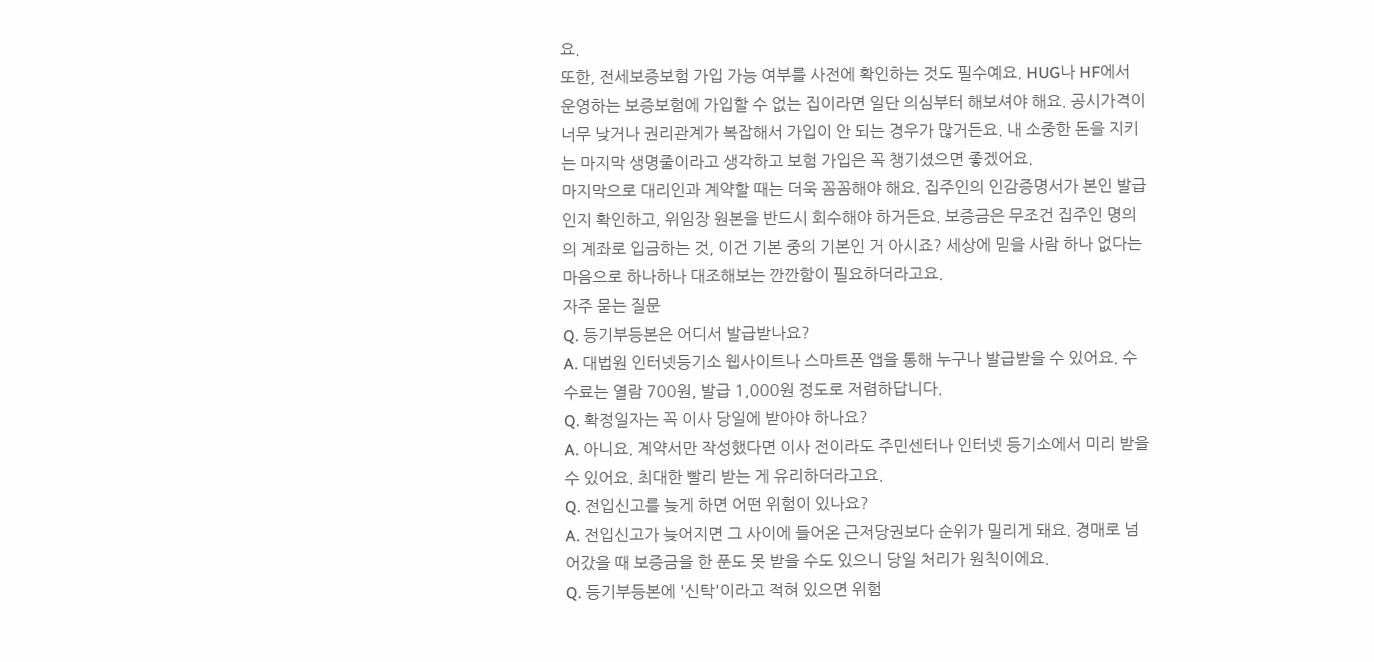요.
또한, 전세보증보험 가입 가능 여부를 사전에 확인하는 것도 필수예요. HUG나 HF에서 운영하는 보증보험에 가입할 수 없는 집이라면 일단 의심부터 해보셔야 해요. 공시가격이 너무 낮거나 권리관계가 복잡해서 가입이 안 되는 경우가 많거든요. 내 소중한 돈을 지키는 마지막 생명줄이라고 생각하고 보험 가입은 꼭 챙기셨으면 좋겠어요.
마지막으로 대리인과 계약할 때는 더욱 꼼꼼해야 해요. 집주인의 인감증명서가 본인 발급인지 확인하고, 위임장 원본을 반드시 회수해야 하거든요. 보증금은 무조건 집주인 명의의 계좌로 입금하는 것, 이건 기본 중의 기본인 거 아시죠? 세상에 믿을 사람 하나 없다는 마음으로 하나하나 대조해보는 깐깐함이 필요하더라고요.
자주 묻는 질문
Q. 등기부등본은 어디서 발급받나요?
A. 대법원 인터넷등기소 웹사이트나 스마트폰 앱을 통해 누구나 발급받을 수 있어요. 수수료는 열람 700원, 발급 1,000원 정도로 저렴하답니다.
Q. 확정일자는 꼭 이사 당일에 받아야 하나요?
A. 아니요. 계약서만 작성했다면 이사 전이라도 주민센터나 인터넷 등기소에서 미리 받을 수 있어요. 최대한 빨리 받는 게 유리하더라고요.
Q. 전입신고를 늦게 하면 어떤 위험이 있나요?
A. 전입신고가 늦어지면 그 사이에 들어온 근저당권보다 순위가 밀리게 돼요. 경매로 넘어갔을 때 보증금을 한 푼도 못 받을 수도 있으니 당일 처리가 원칙이에요.
Q. 등기부등본에 '신탁'이라고 적혀 있으면 위험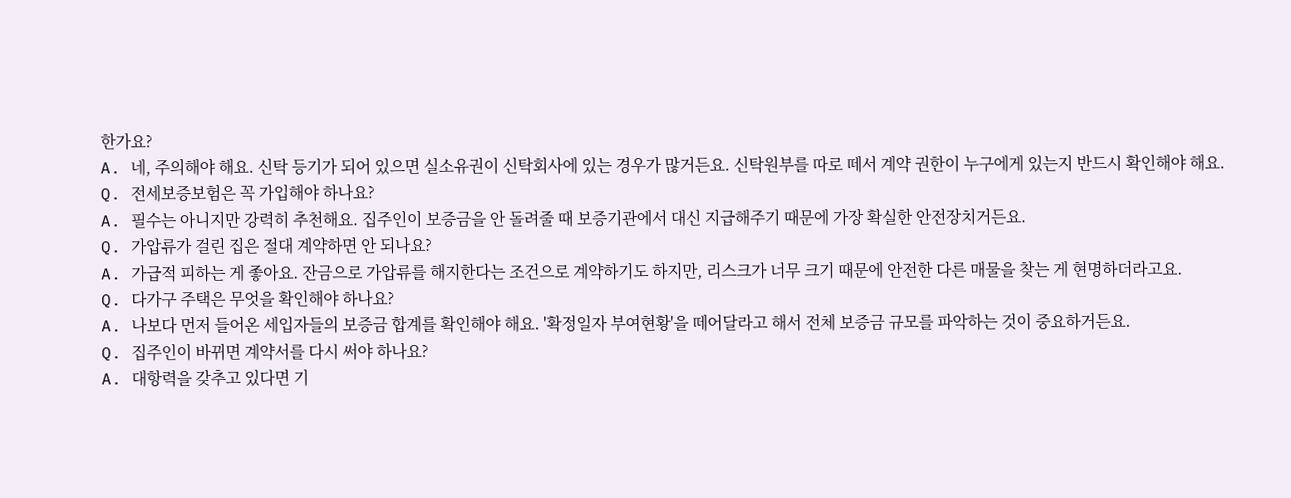한가요?
A. 네, 주의해야 해요. 신탁 등기가 되어 있으면 실소유권이 신탁회사에 있는 경우가 많거든요. 신탁원부를 따로 떼서 계약 권한이 누구에게 있는지 반드시 확인해야 해요.
Q. 전세보증보험은 꼭 가입해야 하나요?
A. 필수는 아니지만 강력히 추천해요. 집주인이 보증금을 안 돌려줄 때 보증기관에서 대신 지급해주기 때문에 가장 확실한 안전장치거든요.
Q. 가압류가 걸린 집은 절대 계약하면 안 되나요?
A. 가급적 피하는 게 좋아요. 잔금으로 가압류를 해지한다는 조건으로 계약하기도 하지만, 리스크가 너무 크기 때문에 안전한 다른 매물을 찾는 게 현명하더라고요.
Q. 다가구 주택은 무엇을 확인해야 하나요?
A. 나보다 먼저 들어온 세입자들의 보증금 합계를 확인해야 해요. '확정일자 부여현황'을 떼어달라고 해서 전체 보증금 규모를 파악하는 것이 중요하거든요.
Q. 집주인이 바뀌면 계약서를 다시 써야 하나요?
A. 대항력을 갖추고 있다면 기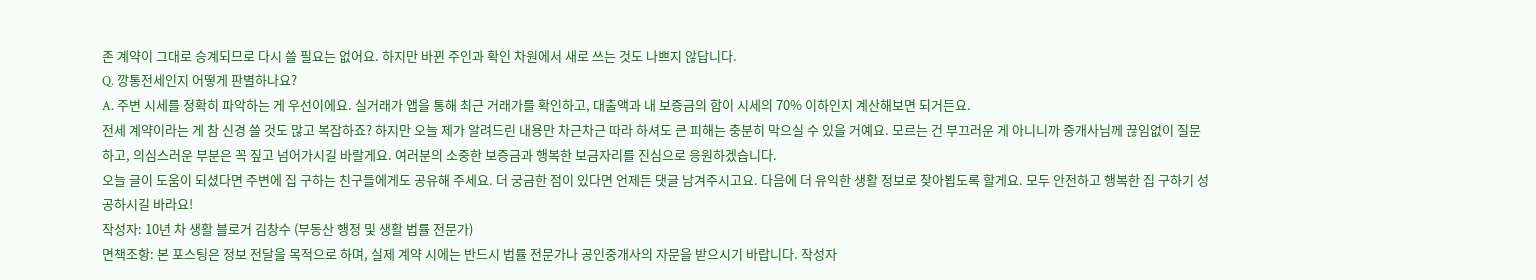존 계약이 그대로 승계되므로 다시 쓸 필요는 없어요. 하지만 바뀐 주인과 확인 차원에서 새로 쓰는 것도 나쁘지 않답니다.
Q. 깡통전세인지 어떻게 판별하나요?
A. 주변 시세를 정확히 파악하는 게 우선이에요. 실거래가 앱을 통해 최근 거래가를 확인하고, 대출액과 내 보증금의 합이 시세의 70% 이하인지 계산해보면 되거든요.
전세 계약이라는 게 참 신경 쓸 것도 많고 복잡하죠? 하지만 오늘 제가 알려드린 내용만 차근차근 따라 하셔도 큰 피해는 충분히 막으실 수 있을 거예요. 모르는 건 부끄러운 게 아니니까 중개사님께 끊임없이 질문하고, 의심스러운 부분은 꼭 짚고 넘어가시길 바랄게요. 여러분의 소중한 보증금과 행복한 보금자리를 진심으로 응원하겠습니다.
오늘 글이 도움이 되셨다면 주변에 집 구하는 친구들에게도 공유해 주세요. 더 궁금한 점이 있다면 언제든 댓글 남겨주시고요. 다음에 더 유익한 생활 정보로 찾아뵙도록 할게요. 모두 안전하고 행복한 집 구하기 성공하시길 바라요!
작성자: 10년 차 생활 블로거 김창수 (부동산 행정 및 생활 법률 전문가)
면책조항: 본 포스팅은 정보 전달을 목적으로 하며, 실제 계약 시에는 반드시 법률 전문가나 공인중개사의 자문을 받으시기 바랍니다. 작성자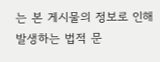는 본 게시물의 정보로 인해 발생하는 법적 문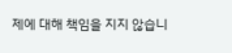제에 대해 책임을 지지 않습니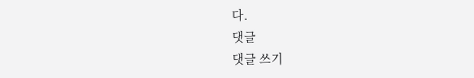다.
댓글
댓글 쓰기